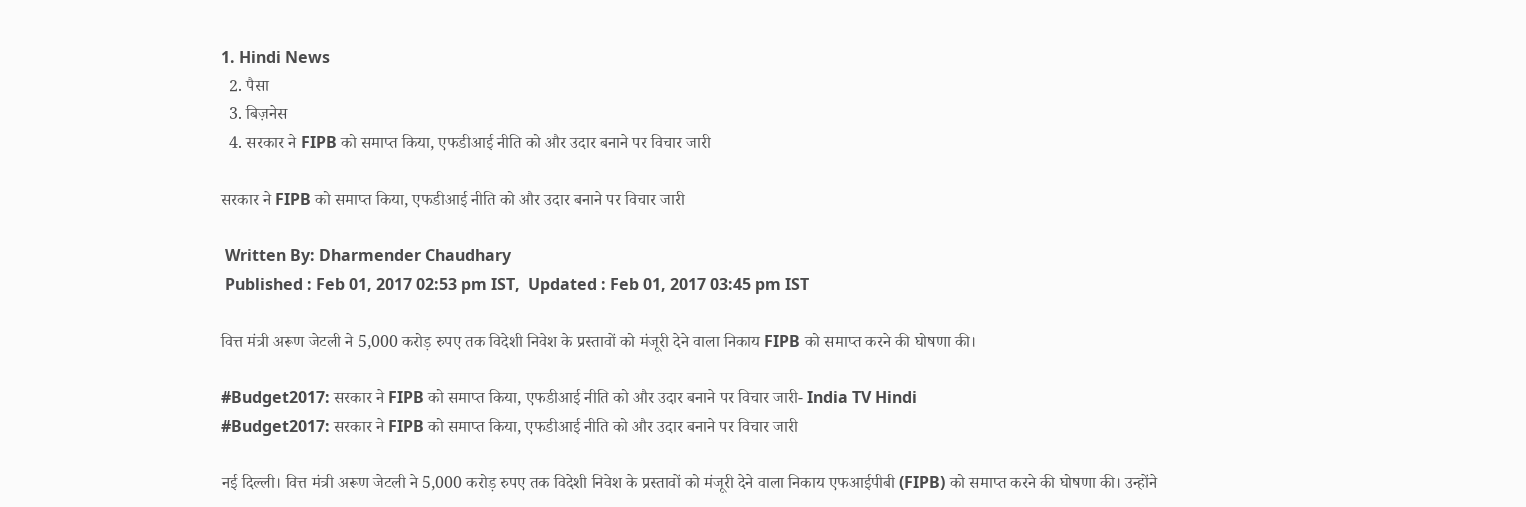1. Hindi News
  2. पैसा
  3. बिज़नेस
  4. सरकार ने FIPB को समाप्त किया, एफडीआई नीति को और उदार बनाने पर विचार जारी

सरकार ने FIPB को समाप्त किया, एफडीआई नीति को और उदार बनाने पर विचार जारी

 Written By: Dharmender Chaudhary
 Published : Feb 01, 2017 02:53 pm IST,  Updated : Feb 01, 2017 03:45 pm IST

वित्त मंत्री अरूण जेटली ने 5,000 करोड़ रुपए तक विदेशी निवेश के प्रस्तावों को मंजूरी देने वाला निकाय FIPB को समाप्त करने की घोषणा की।

#Budget2017: सरकार ने FIPB को समाप्त किया, एफडीआई नीति को और उदार बनाने पर विचार जारी- India TV Hindi
#Budget2017: सरकार ने FIPB को समाप्त किया, एफडीआई नीति को और उदार बनाने पर विचार जारी

नई दिल्ली। वित्त मंत्री अरूण जेटली ने 5,000 करोड़ रुपए तक विदेशी निवेश के प्रस्तावों को मंजूरी देने वाला निकाय एफआईपीबी (FIPB) को समाप्त करने की घोषणा की। उन्होंने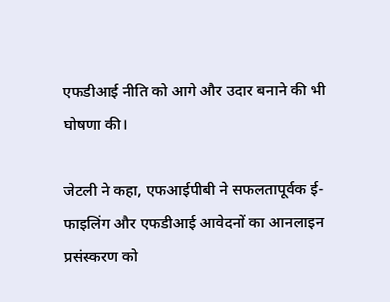एफडीआई नीति को आगे और उदार बनाने की भी घोषणा की।

जेटली ने कहा, एफआईपीबी ने सफलतापूर्वक ई-फाइलिंग और एफडीआई आवेदनों का आनलाइन प्रसंस्करण को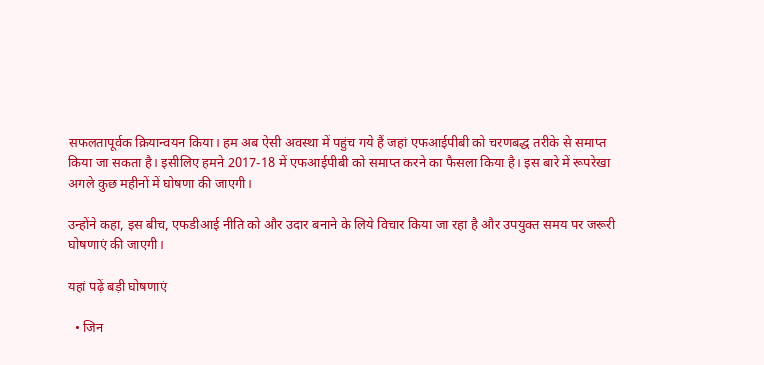सफलतापूर्वक क्रियान्वयन किया। हम अब ऐसी अवस्था में पहुंच गये हैं जहां एफआईपीबी को चरणबद्ध तरीके से समाप्त किया जा सकता है। इसीलिए हमने 2017-18 में एफआईपीबी को समाप्त करने का फैसला किया है। इस बारे में रूपरेखा अगले कुछ महीनों में घोषणा की जाएगी।

उन्होंने कहा, इस बीच, एफडीआई नीति को और उदार बनाने के लिये विचार किया जा रहा है और उपयुक्त समय पर जरूरी घोषणाएं की जाएगी।

यहां पढ़ें बड़ी घोषणाएं

  • जिन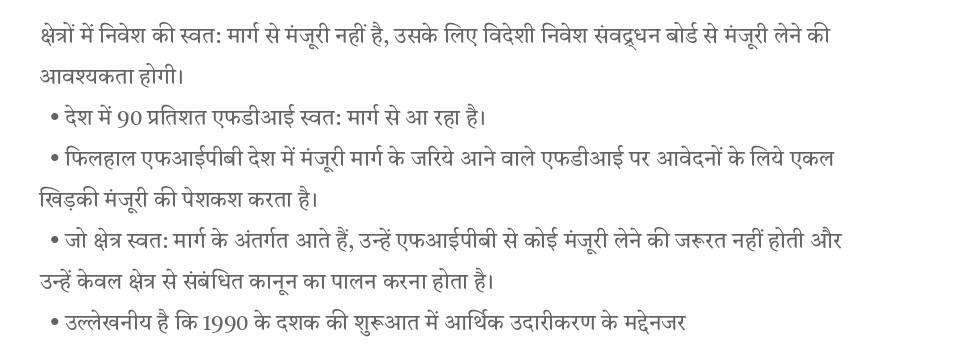क्षेत्रों में निवेश की स्वत: मार्ग से मंजूरी नहीं है, उसके लिए विदेशी निवेश संवद्र्धन बोर्ड से मंजूरी लेने की आवश्यकता होगी।
  • देश में 90 प्रतिशत एफडीआई स्वत: मार्ग से आ रहा है।
  • फिलहाल एफआईपीबी देश में मंजूरी मार्ग के जरिये आने वाले एफडीआई पर आवेदनों के लिये एकल खिड़की मंजूरी की पेशकश करता है।
  • जो क्षेत्र स्वत: मार्ग के अंतर्गत आते हैं, उन्हें एफआईपीबी से कोई मंजूरी लेने की जरूरत नहीं होती और उन्हें केवल क्षेत्र से संबंधित कानून का पालन करना होता है।
  • उल्लेखनीय है कि 1990 के दशक की शुरूआत में आर्थिक उदारीकरण के मद्देनजर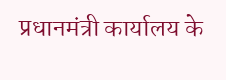प्रधानमंत्री कार्यालय के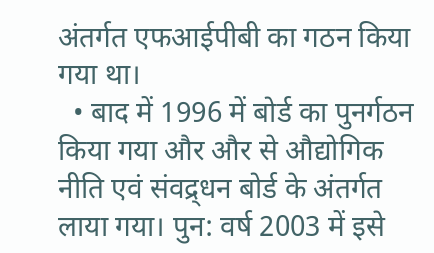अंतर्गत एफआईपीबी का गठन किया गया था।
  • बाद में 1996 में बोर्ड का पुनर्गठन किया गया और और से औद्योगिक नीति एवं संवद्र्धन बोर्ड के अंतर्गत लाया गया। पुन: वर्ष 2003 में इसे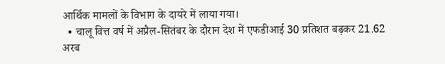आर्थिक मामलों के विभाग के दायरे में लाया गया।
  • चालू वित्त वर्ष में अप्रैल-सितंबर के दौरान देश में एफडीआई 30 प्रतिशत बढ़कर 21.62 अरब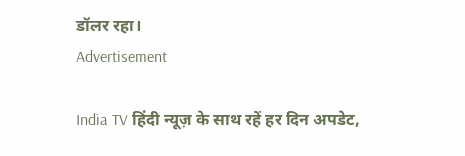डॉलर रहा।
Advertisement

India TV हिंदी न्यूज़ के साथ रहें हर दिन अपडेट,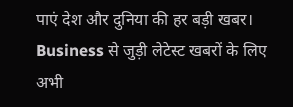पाएं देश और दुनिया की हर बड़ी खबर। Business से जुड़ी लेटेस्ट खबरों के लिए अभी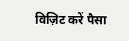विज़िट करें पैसा